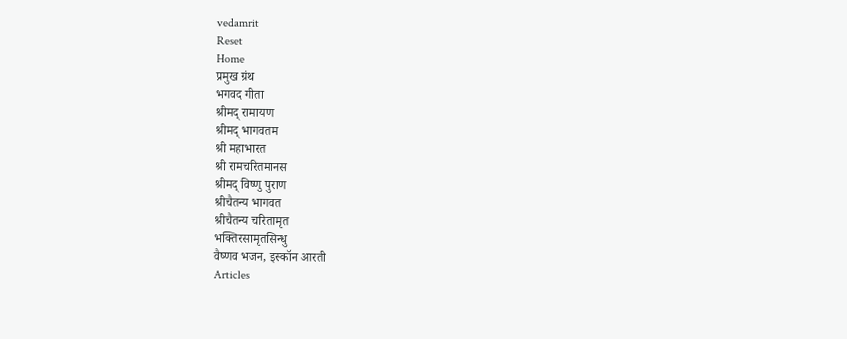vedamrit
Reset
Home
प्रमुख ग्रंथ
भगवद गीता
श्रीमद् रामायण
श्रीमद् भागवतम
श्री महाभारत
श्री रामचरितमानस
श्रीमद् विष्णु पुराण
श्रीचैतन्य भागवत
श्रीचैतन्य चरितामृत
भक्तिरसामृतसिन्धु
वैष्णव भजन, इस्कॉन आरती
Articles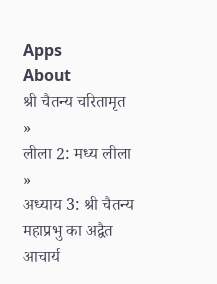Apps
About
श्री चैतन्य चरितामृत
»
लीला 2: मध्य लीला
»
अध्याय 3: श्री चैतन्य महाप्रभु का अद्वैत आचार्य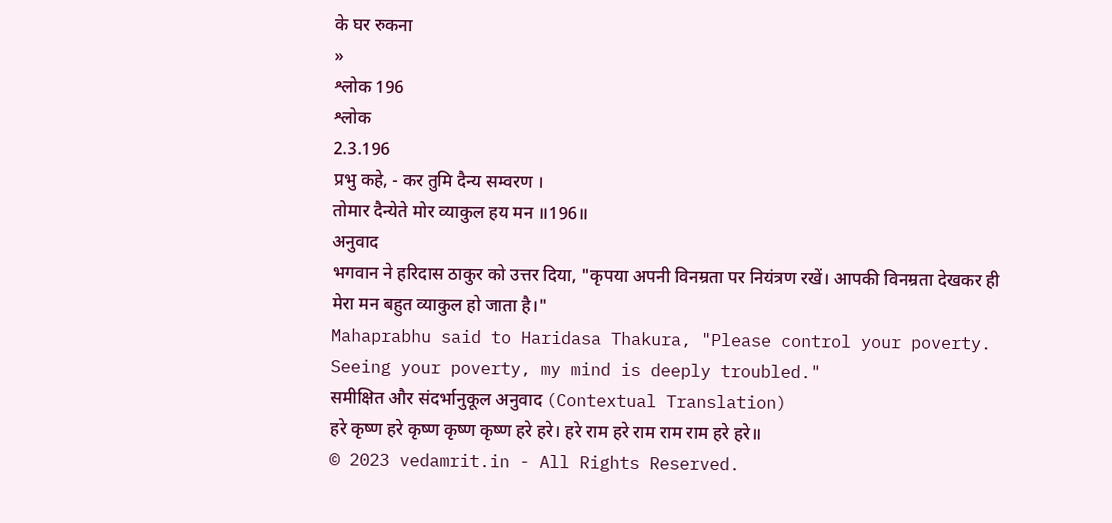के घर रुकना
»
श्लोक 196
श्लोक
2.3.196
प्रभु कहे, - कर तुमि दैन्य सम्वरण ।
तोमार दैन्येते मोर व्याकुल हय मन ॥196॥
अनुवाद
भगवान ने हरिदास ठाकुर को उत्तर दिया, "कृपया अपनी विनम्रता पर नियंत्रण रखें। आपकी विनम्रता देखकर ही मेरा मन बहुत व्याकुल हो जाता है।"
Mahaprabhu said to Haridasa Thakura, "Please control your poverty. Seeing your poverty, my mind is deeply troubled."
समीक्षित और संदर्भानुकूल अनुवाद (Contextual Translation)
हरे कृष्ण हरे कृष्ण कृष्ण कृष्ण हरे हरे। हरे राम हरे राम राम राम हरे हरे॥
© 2023 vedamrit.in - All Rights Reserved.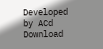Developed by ACd
Download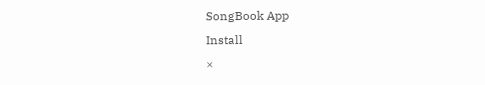SongBook App
Install
×